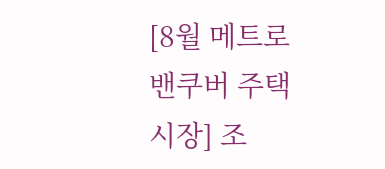[8월 메트로밴쿠버 주택시장] 조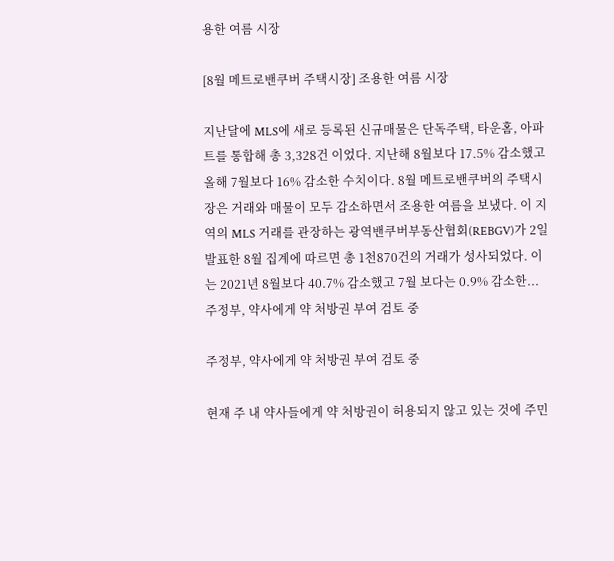용한 여름 시장

[8월 메트로밴쿠버 주택시장] 조용한 여름 시장

지난달에 MLS에 새로 등록된 신규매물은 단독주택, 타운홈, 아파트를 통합해 총 3,328건 이었다. 지난해 8월보다 17.5% 감소했고 올해 7월보다 16% 감소한 수치이다. 8월 메트로밴쿠버의 주택시장은 거래와 매물이 모두 감소하면서 조용한 여름을 보냈다. 이 지역의 MLS 거래를 관장하는 광역밴쿠버부동산협회(REBGV)가 2일 발표한 8월 집계에 따르면 총 1천870건의 거래가 성사되었다. 이는 2021년 8월보다 40.7% 감소했고 7월 보다는 0.9% 감소한...
주정부, 약사에게 약 처방권 부여 검토 중

주정부, 약사에게 약 처방권 부여 검토 중

현재 주 내 약사들에게 약 처방권이 허용되지 않고 있는 것에 주민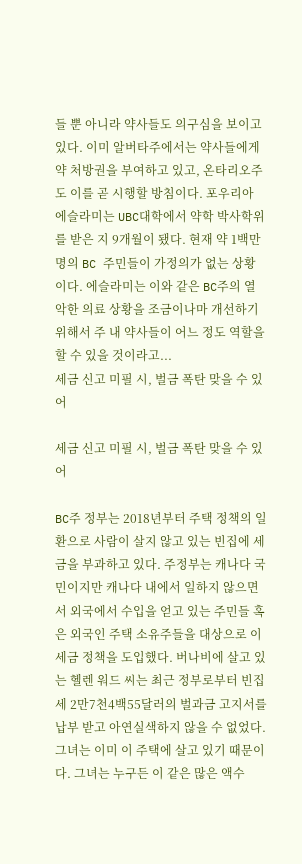들 뿐 아니라 약사들도 의구심을 보이고 있다. 이미 알버타주에서는 약사들에게 약 처방권을 부여하고 있고, 온타리오주도 이를 곧 시행할 방침이다. 포우리아 에슬라미는 UBC대학에서 약학 박사학위를 받은 지 9개월이 됐다. 현재 약 1백만 명의 BC 주민들이 가정의가 없는 상황이다. 에슬라미는 이와 같은 BC주의 열악한 의료 상황을 조금이나마 개선하기 위해서 주 내 약사들이 어느 정도 역할을 할 수 있을 것이라고...
세금 신고 미필 시, 벌금 폭탄 맞을 수 있어

세금 신고 미필 시, 벌금 폭탄 맞을 수 있어

BC주 정부는 2018년부터 주택 정책의 일환으로 사람이 살지 않고 있는 빈집에 세금을 부과하고 있다. 주정부는 캐나다 국민이지만 캐나다 내에서 일하지 않으면서 외국에서 수입을 얻고 있는 주민들 혹은 외국인 주택 소유주들을 대상으로 이 세금 정책을 도입했다. 버나비에 살고 있는 헬렌 워드 씨는 최근 정부로부터 빈집세 2만7천4백55달러의 벌과금 고지서를 납부 받고 아연실색하지 않을 수 없었다. 그녀는 이미 이 주택에 살고 있기 때문이다. 그녀는 누구든 이 같은 많은 액수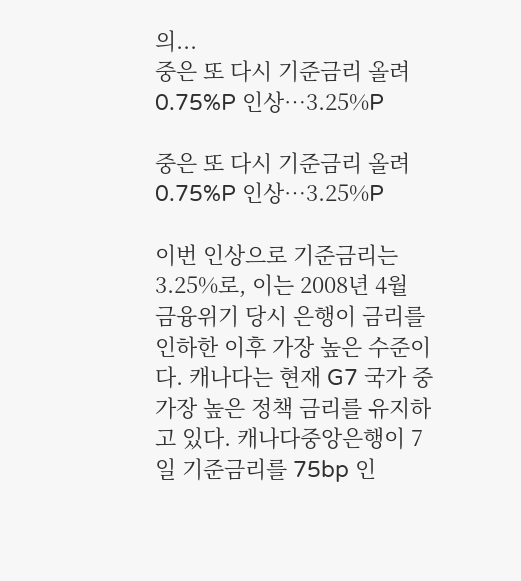의...
중은 또 다시 기준금리 올려 0.75%P 인상…3.25%P

중은 또 다시 기준금리 올려 0.75%P 인상…3.25%P

이번 인상으로 기준금리는 3.25%로, 이는 2008년 4월 금융위기 당시 은행이 금리를 인하한 이후 가장 높은 수준이다. 캐나다는 현재 G7 국가 중 가장 높은 정책 금리를 유지하고 있다. 캐나다중앙은행이 7일 기준금리를 75bp 인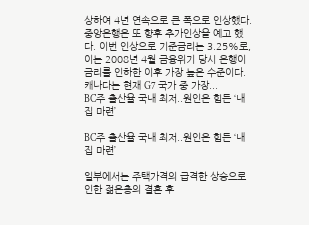상하여 4년 연속으로 큰 폭으로 인상했다. 중앙은행은 또 향후 추가인상을 예고 했다. 이번 인상으로 기준금리는 3.25%로, 이는 2008년 4월 금융위기 당시 은행이 금리를 인하한 이후 가장 높은 수준이다. 캐나다는 현재 G7 국가 중 가장...
BC주 출산율 국내 최저..원인은 힘든 ‘내 집 마련’

BC주 출산율 국내 최저..원인은 힘든 ‘내 집 마련’

일부에서는 주택가격의 급격한 상승으로 인한 젊은층의 결혼 후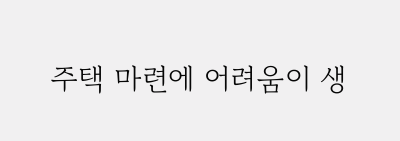주택 마련에 어려움이 생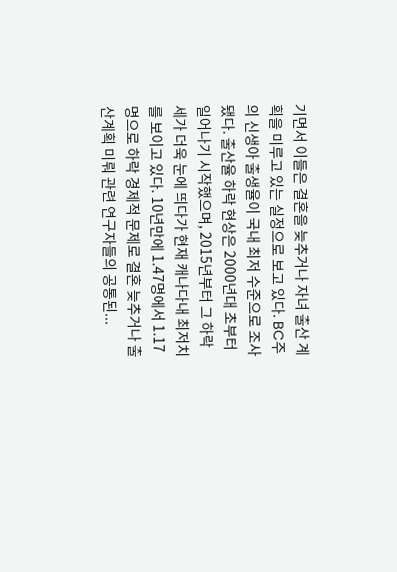기면서 이들은 결혼을 늦추거나 자녀 출산 계획을 미루고 있는 실정으로 보고 있다. BC주의 신생아 출생율이 국내 최저 수준으로 조사됐다. 출산율 하락 현상은 2000년대 초부터 일어나기 시작했으며, 2015년부터 그 하락세가 더욱 눈에 띄다가 현재 캐나다내 최저치를 보이고 있다. 10년만에 1.47명에서 1.17명으로 하락 경제적 문제로 결혼 늦추거나 출산계획 미뤄 관련 연구자들의 공통된...